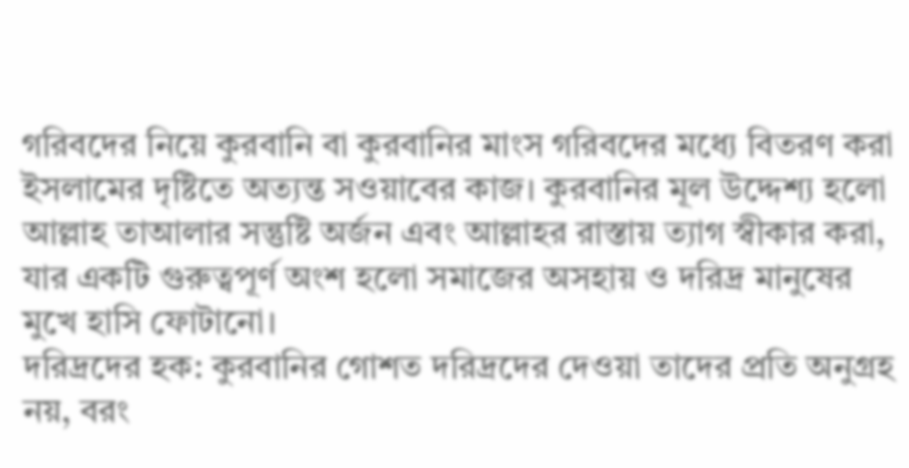গরিবদের নিয়ে কুরবানি বা কুরবানির মাংস গরিবদের মধ্যে বিতরণ করা ইসলামের দৃষ্টিতে অত্যন্ত সওয়াবের কাজ। কুরবানির মূল উদ্দেশ্য হলো আল্লাহ তাআলার সন্তুষ্টি অর্জন এবং আল্লাহর রাস্তায় ত্যাগ স্বীকার করা, যার একটি গুরুত্বপূর্ণ অংশ হলো সমাজের অসহায় ও দরিদ্র মানুষের মুখে হাসি ফোটানো।
দরিদ্রদের হক: কুরবানির গোশত দরিদ্রদের দেওয়া তাদের প্রতি অনুগ্রহ নয়, বরং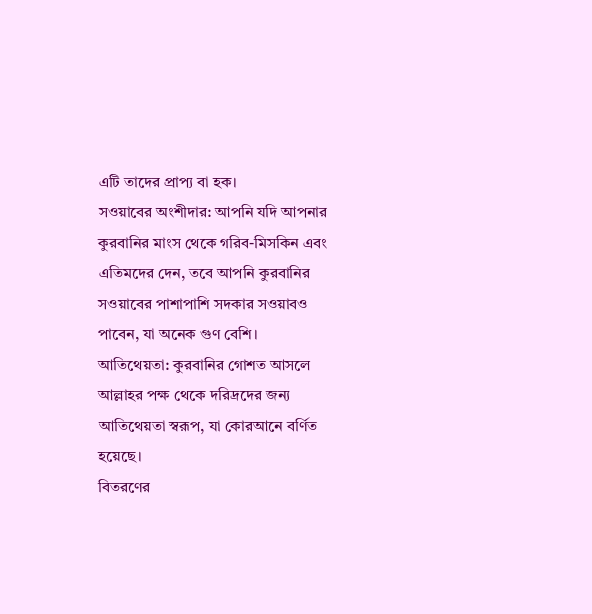এটি তাদের প্রাপ্য বা হক।
সওয়াবের অংশীদার: আপনি যদি আপনার কুরবানির মাংস থেকে গরিব-মিসকিন এবং এতিমদের দেন, তবে আপনি কুরবানির সওয়াবের পাশাপাশি সদকার সওয়াবও পাবেন, যা অনেক গুণ বেশি।
আতিথেয়তা: কুরবানির গোশত আসলে আল্লাহর পক্ষ থেকে দরিদ্রদের জন্য আতিথেয়তা স্বরূপ, যা কোরআনে বর্ণিত হয়েছে।
বিতরণের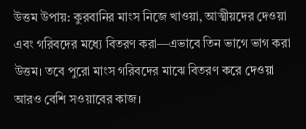উত্তম উপায়: কুরবানির মাংস নিজে খাওয়া, আত্মীয়দের দেওয়া এবং গরিবদের মধ্যে বিতরণ করা—এভাবে তিন ভাগে ভাগ করা উত্তম। তবে পুরো মাংস গরিবদের মাঝে বিতরণ করে দেওয়া আরও বেশি সওয়াবের কাজ।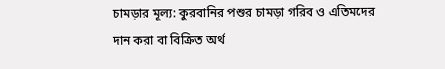চামড়ার মূল্য: কুরবানির পশুর চামড়া গরিব ও এতিমদের দান করা বা বিক্রিত অর্থ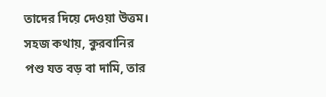তাদের দিয়ে দেওয়া উত্তম।
সহজ কথায়, কুরবানির পশু যত বড় বা দামি, তার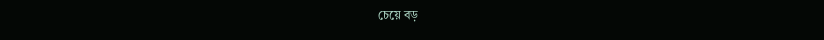চেয়ে বড়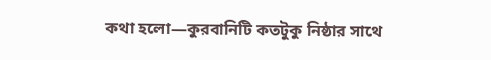কথা হলো—কুরবানিটি কতটুকু নিষ্ঠার সাথে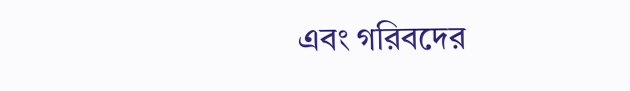এবং গরিবদের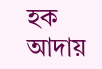হক আদায়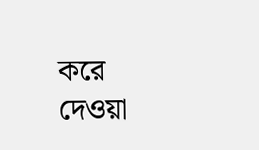করে দেওয়া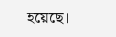হয়েছে।